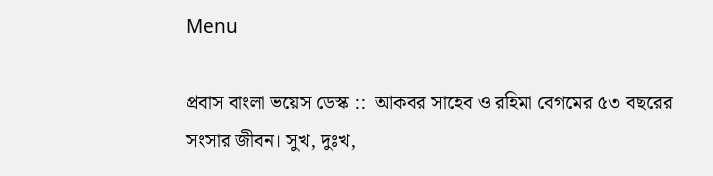Menu

প্রবাস বাংলা ভয়েস ডেস্ক ::  আকবর সাহেব ও রহিমা বেগমের ৫৩ বছরের সংসার জীবন। সুখ, দুঃখ,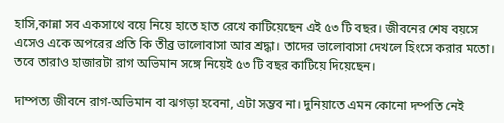হাসি,কান্না সব একসাথে বয়ে নিয়ে হাতে হাত রেখে কাটিয়েছেন এই ৫৩ টি বছর। জীবনের শেষ বয়সে এসেও একে অপরের প্রতি কি তীব্র ভালোবাসা আর শ্রদ্ধা। তাদের ভালোবাসা দেখলে হিংসে করার মতো। তবে তারাও হাজারটা রাগ অভিমান সঙ্গে নিয়েই ৫৩ টি বছর কাটিয়ে দিয়েছেন।

দাম্পত্য জীবনে রাগ-অভিমান বা ঝগড়া হবেনা, এটা সম্ভব না। দুনিয়াতে এমন কোনো দম্পতি নেই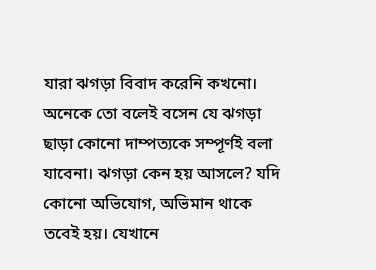যারা ঝগড়া বিবাদ করেনি কখনো। অনেকে তো বলেই বসেন যে ঝগড়া ছাড়া কোনো দাম্পত্যকে সম্পূর্ণই বলা যাবেনা। ঝগড়া কেন হয় আসলে? যদি কোনো অভিযোগ, অভিমান থাকে তবেই হয়। যেখানে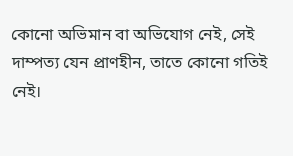কোনো অভিমান বা অভিযোগ নেই, সেই দাম্পত্য যেন প্রাণহীন, তাতে কোনো গতিই নেই।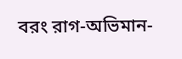বরং রাগ-অভিমান-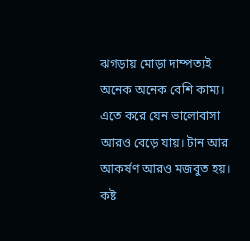ঝগড়ায় মোড়া দাম্পত্যই অনেক অনেক বেশি কাম্য। এতে করে যেন ভালোবাসা আরও বেড়ে যায়। টান আর আকর্ষণ আরও মজবুত হয়। কষ্ট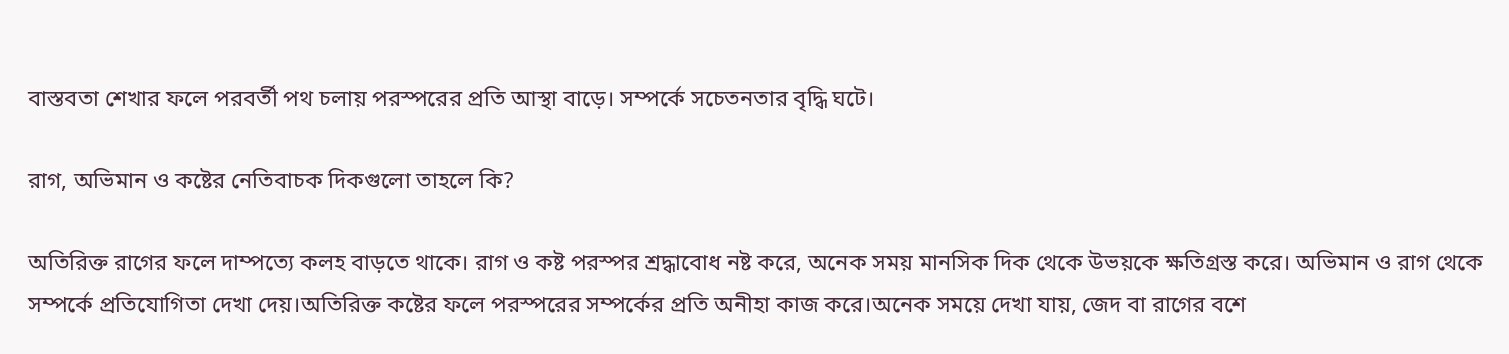বাস্তবতা শেখার ফলে পরবর্তী পথ চলায় পরস্পরের প্রতি আস্থা বাড়ে। সম্পর্কে সচেতনতার বৃদ্ধি ঘটে।

রাগ, অভিমান ও কষ্টের নেতিবাচক দিকগুলো তাহলে কি?

অতিরিক্ত রাগের ফলে দাম্পত্যে কলহ বাড়তে থাকে। রাগ ও কষ্ট পরস্পর শ্রদ্ধাবোধ নষ্ট করে, অনেক সময় মানসিক দিক থেকে উভয়কে ক্ষতিগ্রস্ত করে। অভিমান ও রাগ থেকে সম্পর্কে প্রতিযোগিতা দেখা দেয়।অতিরিক্ত কষ্টের ফলে পরস্পরের সম্পর্কের প্রতি অনীহা কাজ করে।অনেক সময়ে দেখা যায়, জেদ বা রাগের বশে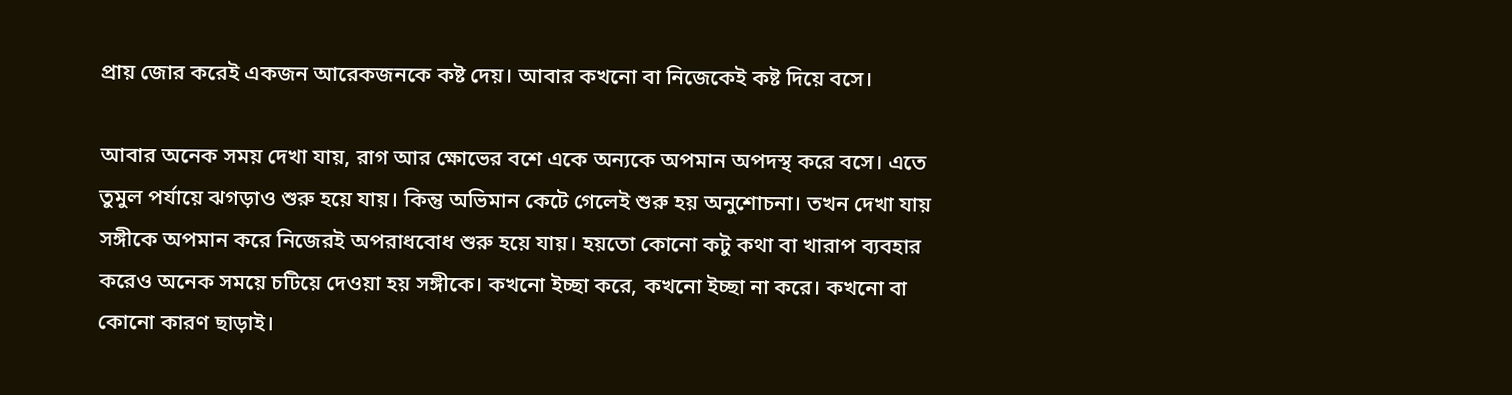প্রায় জোর করেই একজন আরেকজনকে কষ্ট দেয়। আবার কখনো বা নিজেকেই কষ্ট দিয়ে বসে।

আবার অনেক সময় দেখা যায়, রাগ আর ক্ষোভের বশে একে অন্যকে অপমান অপদস্থ করে বসে। এতে তুমুল পর্যায়ে ঝগড়াও শুরু হয়ে যায়। কিন্তু অভিমান কেটে গেলেই শুরু হয় অনুশোচনা। তখন দেখা যায় সঙ্গীকে অপমান করে নিজেরই অপরাধবোধ শুরু হয়ে যায়। হয়তো কোনো কটু কথা বা খারাপ ব্যবহার করেও অনেক সময়ে চটিয়ে দেওয়া হয় সঙ্গীকে। কখনো ইচ্ছা করে, কখনো ইচ্ছা না করে। কখনো বা কোনো কারণ ছাড়াই।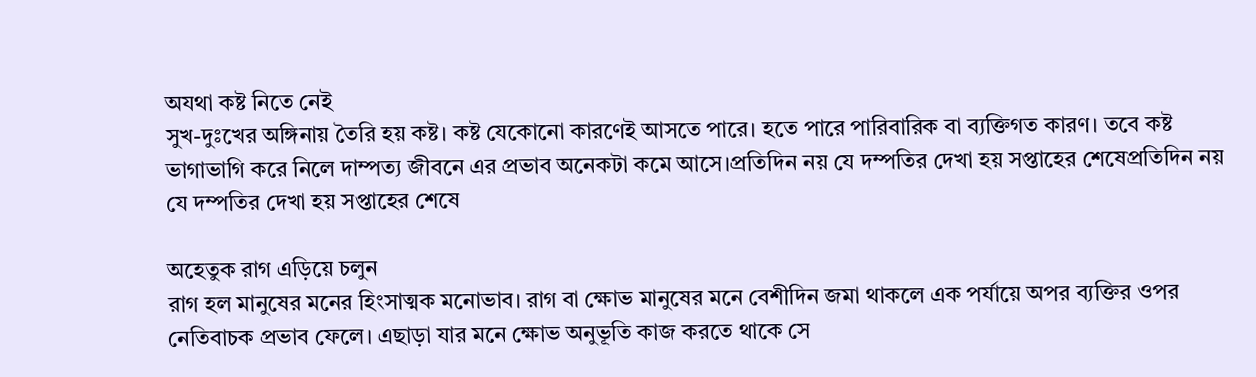অযথা কষ্ট নিতে নেই
সুখ-দুঃখের অঙ্গিনায় তৈরি হয় কষ্ট। কষ্ট যেকোনো কারণেই আসতে পারে। হতে পারে পারিবারিক বা ব্যক্তিগত কারণ। তবে কষ্ট ভাগাভাগি করে নিলে দাম্পত্য জীবনে এর প্রভাব অনেকটা কমে আসে।প্রতিদিন নয় যে দম্পতির দেখা হয় সপ্তাহের শেষেপ্রতিদিন নয় যে দম্পতির দেখা হয় সপ্তাহের শেষে

অহেতুক রাগ এড়িয়ে চলুন
রাগ হল মানুষের মনের হিংসাত্মক মনোভাব। রাগ বা ক্ষোভ মানুষের মনে বেশীদিন জমা থাকলে এক পর্যায়ে অপর ব্যক্তির ওপর নেতিবাচক প্রভাব ফেলে। এছাড়া যার মনে ক্ষোভ অনুভূতি কাজ করতে থাকে সে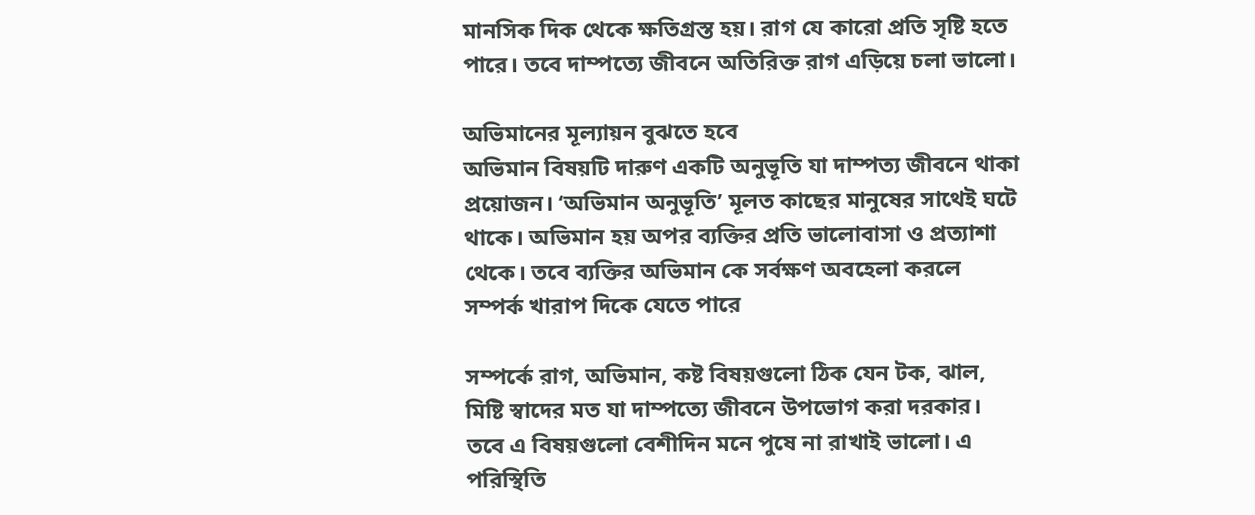মানসিক দিক থেকে ক্ষতিগ্রস্ত হয়। রাগ যে কারো প্রতি সৃষ্টি হতে পারে। তবে দাম্পত্যে জীবনে অতিরিক্ত রাগ এড়িয়ে চলা ভালো।

অভিমানের মূল্যায়ন বুঝতে হবে
অভিমান বিষয়টি দারুণ একটি অনুভূতি যা দাম্পত্য জীবনে থাকা প্রয়োজন। ‘অভিমান অনুভূতি’ মূলত কাছের মানুষের সাথেই ঘটে থাকে। অভিমান হয় অপর ব্যক্তির প্রতি ভালোবাসা ও প্রত্যাশা থেকে। তবে ব্যক্তির অভিমান কে সর্বক্ষণ অবহেলা করলে সম্পর্ক খারাপ দিকে যেতে পারে

সম্পর্কে রাগ, অভিমান, কষ্ট বিষয়গুলো ঠিক যেন টক, ঝাল, মিষ্টি স্বাদের মত যা দাম্পত্যে জীবনে উপভোগ করা দরকার। তবে এ বিষয়গুলো বেশীদিন মনে পুষে না রাখাই ভালো। এ পরিস্থিতি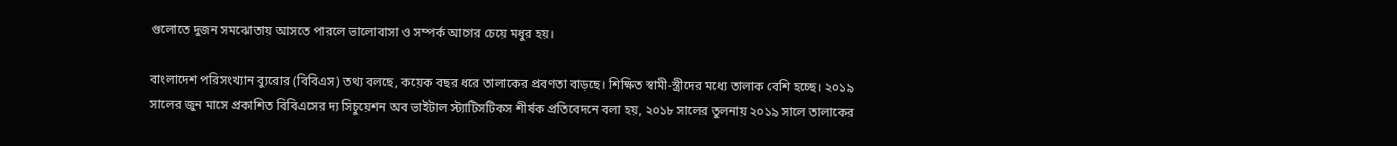গুলোতে দুজন সমঝোতায় আসতে পারলে ভালোবাসা ও সম্পর্ক আগের চেয়ে মধুর হয়।

বাংলাদেশ পরিসংখ্যান ব্যুরোর (বিবিএস) তথ্য বলছে, কয়েক বছর ধরে তালাকের প্রবণতা বাড়ছে। শিক্ষিত স্বামী-স্ত্রীদের মধ্যে তালাক বেশি হচ্ছে। ২০১৯ সালের জুন মাসে প্রকাশিত বিবিএসের দ্য সিচুয়েশন অব ভাইটাল স্ট্যাটিসটিকস শীর্ষক প্রতিবেদনে বলা হয়, ২০১৮ সালের তুলনায় ২০১৯ সালে তালাকের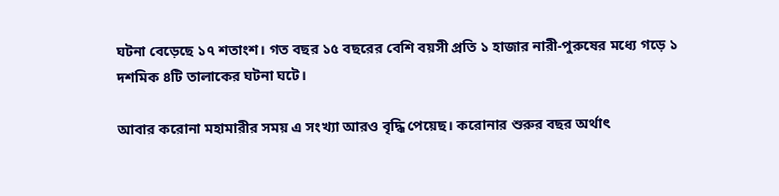ঘটনা বেড়েছে ১৭ শতাংশ। গত বছর ১৫ বছরের বেশি বয়সী প্রতি ১ হাজার নারী-পুরুষের মধ্যে গড়ে ১ দশমিক ৪টি তালাকের ঘটনা ঘটে।

আবার করোনা মহামারীর সময় এ সংখ্যা আরও বৃদ্ধি পেয়েছ। করোনার শুরুর বছর অর্থাৎ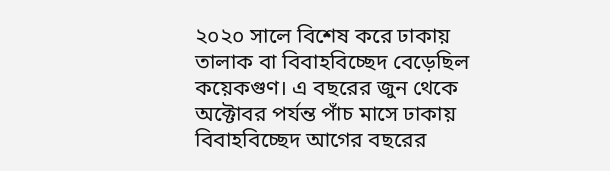২০২০ সালে বিশেষ করে ঢাকায় তালাক বা বিবাহবিচ্ছেদ বেড়েছিল কয়েকগুণ। এ বছরের জুন থেকে অক্টোবর পর্যন্ত পাঁচ মাসে ঢাকায় বিবাহবিচ্ছেদ আগের বছরের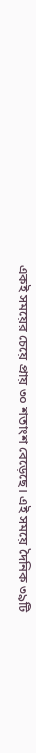একই সময়ের চেয়ে প্রায় ৩০ শতাংশ বেড়েছে। এই সময়ে দৈনিক ৩৯টি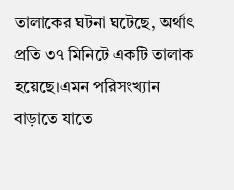তালাকের ঘটনা ঘটেছে, অর্থাৎ প্রতি ৩৭ মিনিটে একটি তালাক হয়েছে।এমন পরিসংখ্যান বাড়াতে যাতে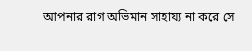আপনার রাগ অভিমান সাহায্য না করে সে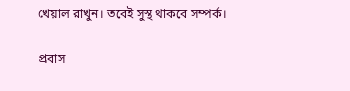খেয়াল রাখুন। তবেই সুস্থ থাকবে সম্পর্ক।

প্রবাস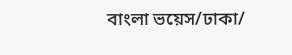বাংলা ভয়েস/ঢাকা/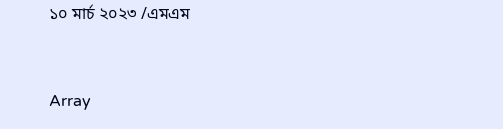১০ মার্চ ২০২৩ /এমএম


Array